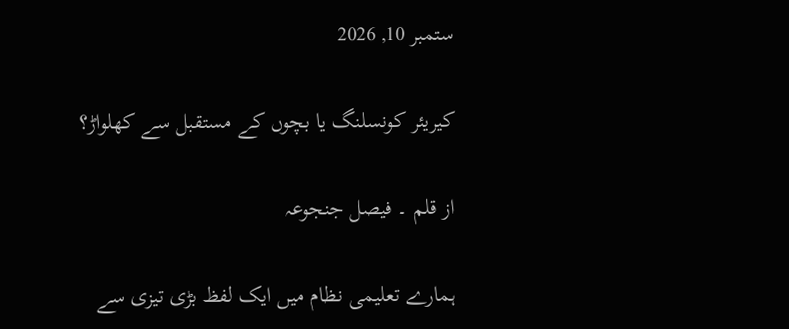ستمبر 10, 2026

کیریئر کونسلنگ یا بچوں کے مستقبل سے کھلواڑ؟

از قلم ۔ فیصل جنجوعہ

ہمارے تعلیمی نظام میں ایک لفظ بڑی تیزی سے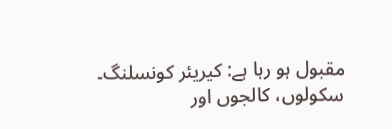مقبول ہو رہا ہے: کیریئر کونسلنگ۔ سکولوں، کالجوں اور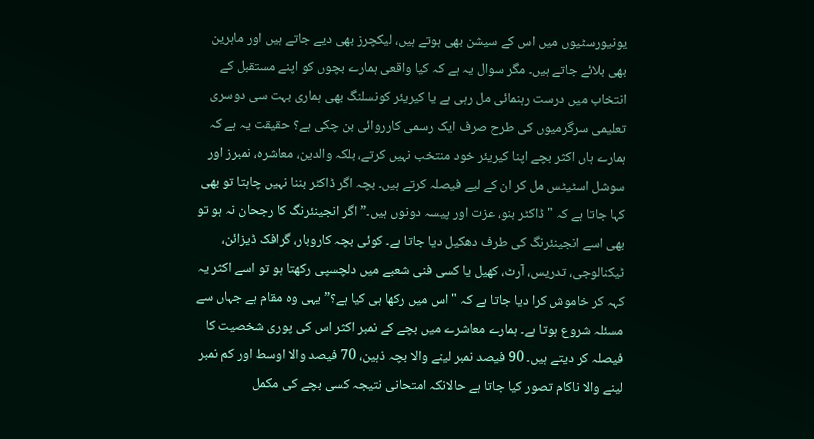یونیورسٹیوں میں اس کے سیشن بھی ہوتے ہیں، لیکچرز بھی دیے جاتے ہیں اور ماہرین بھی بلائے جاتے ہیں۔ مگر سوال یہ ہے کہ کیا واقعی ہمارے بچوں کو اپنے مستقبل کے انتخاب میں درست رہنمائی مل رہی ہے یا کیریئر کونسلنگ بھی ہماری بہت سی دوسری تعلیمی سرگرمیوں کی طرح صرف ایک رسمی کارروائی بن چکی ہے؟ حقیقت یہ ہے کہ ہمارے ہاں اکثر بچے اپنا کیریئر خود منتخب نہیں کرتے، بلکہ والدین، معاشرہ، نمبرز اور سوشل اسٹیٹس مل کر ان کے لیے فیصلہ کرتے ہیں۔ بچہ اگر ڈاکٹر بننا نہیں چاہتا تو بھی کہا جاتا ہے کہ "ڈاکٹر بنو، عزت اور پیسہ دونوں ہیں۔” اگر انجینئرنگ کا رجحان نہ ہو تو بھی اسے انجینئرنگ کی طرف دھکیل دیا جاتا ہے۔ کوئی بچہ کاروبار، گرافک ڈیزائن، ٹیکنالوجی، تدریس، آرٹ، کھیل یا کسی فنی شعبے میں دلچسپی رکھتا ہو تو اسے اکثر یہ کہہ کر خاموش کرا دیا جاتا ہے کہ "اس میں رکھا ہی کیا ہے؟” یہی وہ مقام ہے جہاں سے مسئلہ شروع ہوتا ہے۔ ہمارے معاشرے میں بچے کے نمبر اکثر اس کی پوری شخصیت کا فیصلہ کر دیتے ہیں۔ 90 فیصد نمبر لینے والا بچہ ذہین، 70 فیصد والا اوسط اور کم نمبر لینے والا ناکام تصور کیا جاتا ہے حالانکہ امتحانی نتیجہ کسی بچے کی مکمل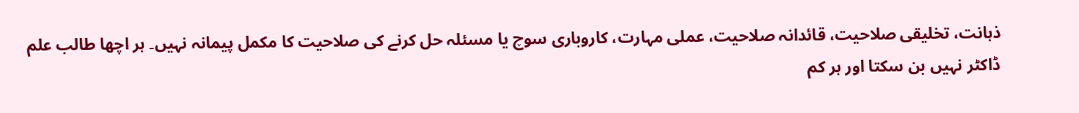ذہانت، تخلیقی صلاحیت، قائدانہ صلاحیت، عملی مہارت، کاروباری سوچ یا مسئلہ حل کرنے کی صلاحیت کا مکمل پیمانہ نہیں۔ ہر اچھا طالب علم ڈاکٹر نہیں بن سکتا اور ہر کم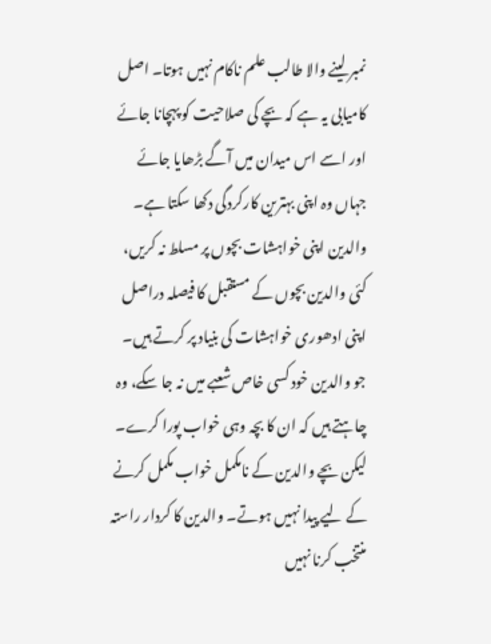نمبر لینے والا طالب علم ناکام نہیں ہوتا۔ اصل کامیابی یہ ہے کہ بچے کی صلاحیت کو پہچانا جائے اور اسے اس میدان میں آگے بڑھایا جائے جہاں وہ اپنی بہترین کارکردگی دکھا سکتا ہے۔ والدین اپنی خواہشات بچوں پر مسلط نہ کریں، کئی والدین بچوں کے مستقبل کا فیصلہ دراصل اپنی ادھوری خواہشات کی بنیاد پر کرتے ہیں۔ جو والدین خود کسی خاص شعبے میں نہ جا سکے، وہ چاہتے ہیں کہ ان کا بچہ وہی خواب پورا کرے۔ لیکن بچے والدین کے نامکمل خواب مکمل کرنے کے لیے پیدا نہیں ہوتے۔ والدین کا کردار راستہ منتخب کرنا نہیں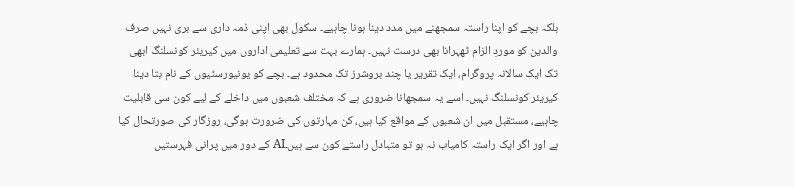بلکہ بچے کو اپنا راستہ سمجھنے میں مدد دینا ہونا چاہیے۔ سکول بھی اپنی ذمہ داری سے بری نہیں صرف والدین کو موردِ الزام ٹھہرانا بھی درست نہیں۔ ہمارے بہت سے تعلیمی اداروں میں کیریئر کونسلنگ ابھی تک ایک سالانہ پروگرام، ایک تقریر یا چند بروشرز تک محدود ہے۔ بچے کو یونیورسٹیوں کے نام بتا دینا کیریئر کونسلنگ نہیں۔ اسے یہ سمجھانا ضروری ہے کہ مختلف شعبوں میں داخلے کے لیے کون سی قابلیت چاہیے، مستقبل میں ان شعبوں کے مواقع کیا ہیں، کن مہارتوں کی ضرورت ہوگی، روزگار کی صورتحال کیا ہے اور اگر ایک راستہ کامیاب نہ ہو تو متبادل راستے کون سے ہیں۔AI کے دور میں پرانی فہرستیں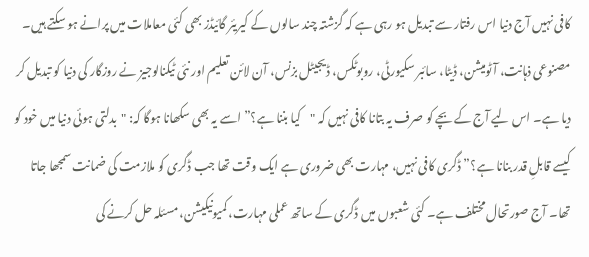کافی نہیں آج دنیا اس رفتار سے تبدیل ہو رہی ہے کہ گزشتہ چند سالوں کے کیریئر گائیڈز بھی کئی معاملات میں پرانے ہو سکتے ہیں۔ مصنوعی ذہانت، آٹومیشن، ڈیٹا، سائبر سکیورٹی، روبوٹکس، ڈیجیٹل بزنس، آن لائن تعلیم اور نئی ٹیکنالوجیز نے روزگار کی دنیا کو تبدیل کر دیا ہے۔ اس لیے آج کے بچے کو صرف یہ بتانا کافی نہیں کہ "کیا بننا ہے؟” اسے یہ بھی سکھانا ہوگا کہ: "بدلتی ہوئی دنیا میں خود کو کیسے قابلِ قدر بنانا ہے؟” ڈگری کافی نہیں، مہارت بھی ضروری ہے ایک وقت تھا جب ڈگری کو ملازمت کی ضمانت سمجھا جاتا تھا۔ آج صورتحال مختلف ہے۔ کئی شعبوں میں ڈگری کے ساتھ عملی مہارت، کمیونیکیشن، مسئلہ حل کرنے کی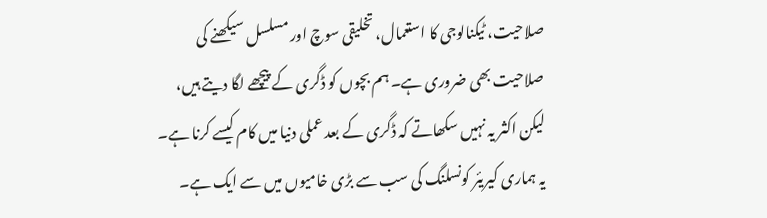صلاحیت، ٹیکنالوجی کا استعمال، تخلیقی سوچ اور مسلسل سیکھنے کی صلاحیت بھی ضروری ہے۔ ہم بچوں کو ڈگری کے پیچھے لگا دیتے ہیں، لیکن اکثر یہ نہیں سکھاتے کہ ڈگری کے بعد عملی دنیا میں کام کیسے کرنا ہے۔ یہ ہماری کیریئر کونسلنگ کی سب سے بڑی خامیوں میں سے ایک ہے۔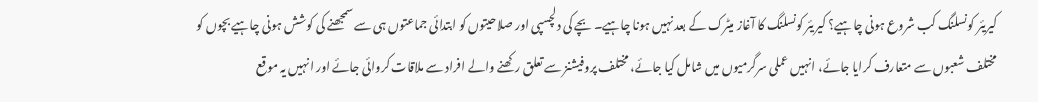کیریئر کونسلنگ کب شروع ہونی چاہیے؟ کیریئر کونسلنگ کا آغاز میٹرک کے بعد نہیں ہونا چاہیے۔ بچے کی دلچسپی اور صلاحیتوں کو ابتدائی جماعتوں ہی سے سمجھنے کی کوشش ہونی چاہیے بچوں کو مختلف شعبوں سے متعارف کرایا جائے، انہیں عملی سرگرمیوں میں شامل کیا جائے، مختلف پروفیشنز سے تعلق رکھنے والے افراد سے ملاقات کروائی جائے اور انہیں یہ موقع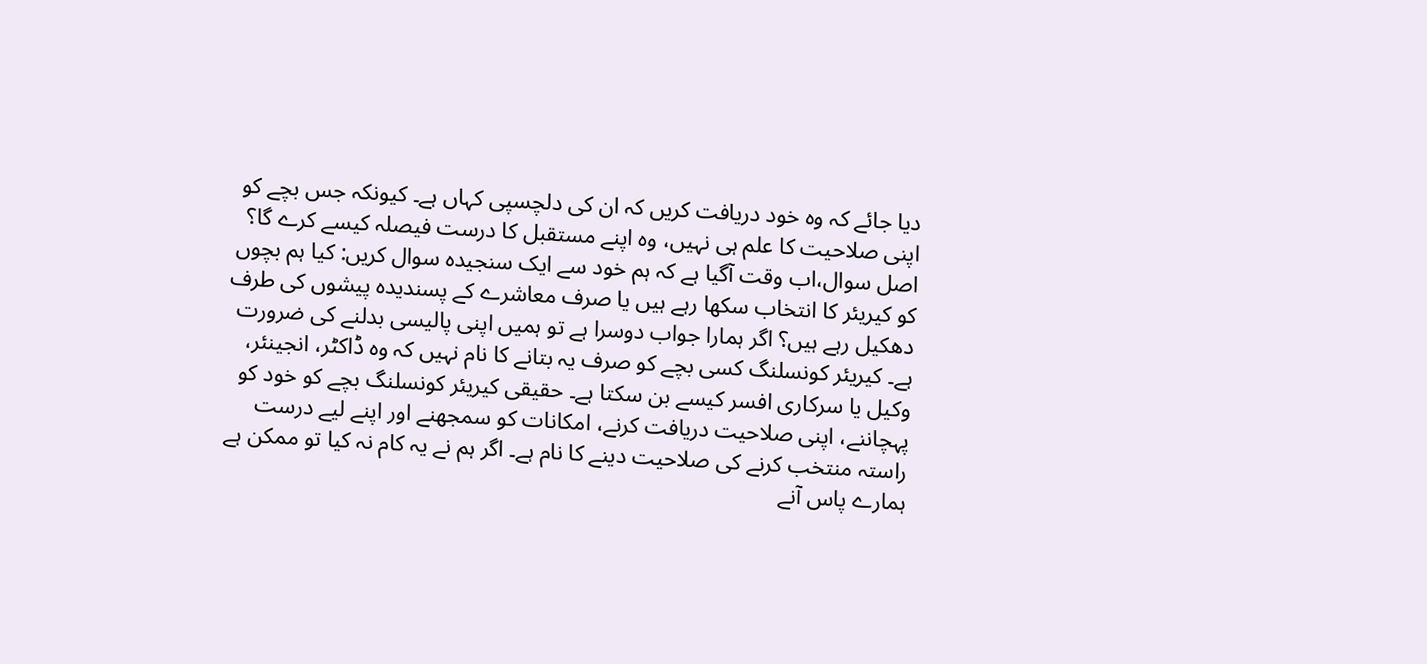دیا جائے کہ وہ خود دریافت کریں کہ ان کی دلچسپی کہاں ہے۔ کیونکہ جس بچے کو اپنی صلاحیت کا علم ہی نہیں، وہ اپنے مستقبل کا درست فیصلہ کیسے کرے گا؟ اصل سوال،اب وقت آگیا ہے کہ ہم خود سے ایک سنجیدہ سوال کریں: کیا ہم بچوں کو کیریئر کا انتخاب سکھا رہے ہیں یا صرف معاشرے کے پسندیدہ پیشوں کی طرف دھکیل رہے ہیں؟ اگر ہمارا جواب دوسرا ہے تو ہمیں اپنی پالیسی بدلنے کی ضرورت ہے۔ کیریئر کونسلنگ کسی بچے کو صرف یہ بتانے کا نام نہیں کہ وہ ڈاکٹر، انجینئر، وکیل یا سرکاری افسر کیسے بن سکتا ہے۔ حقیقی کیریئر کونسلنگ بچے کو خود کو پہچاننے، اپنی صلاحیت دریافت کرنے، امکانات کو سمجھنے اور اپنے لیے درست راستہ منتخب کرنے کی صلاحیت دینے کا نام ہے۔ اگر ہم نے یہ کام نہ کیا تو ممکن ہے ہمارے پاس آنے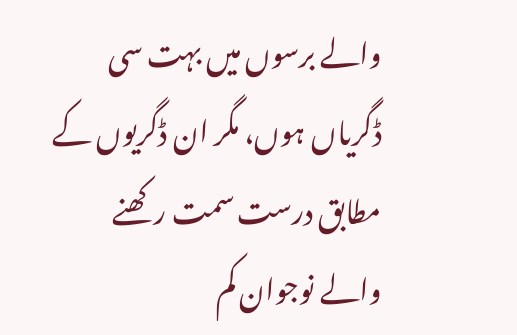والے برسوں میں بہت سی ڈگریاں ہوں، مگر ان ڈگریوں کے مطابق درست سمت رکھنے والے نوجوان کم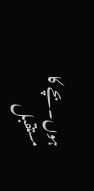ہوں۔بچے کا مستقبل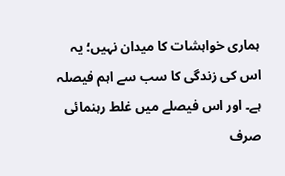ہماری خواہشات کا میدان نہیں؛ یہ اس کی زندگی کا سب سے اہم فیصلہ ہے۔ اور اس فیصلے میں غلط رہنمائی صرف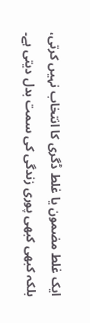ایک غلط مضمون یا غلط ڈگری کا انتخاب نہیں کرتی، بلکہ کبھی کبھی پوری زندگی کی سمت بدل دیتی ہے۔